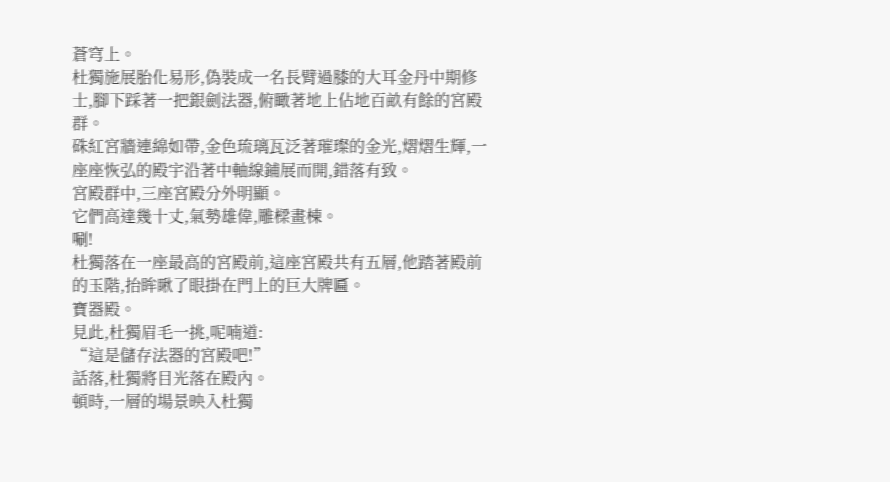蒼穹上。
杜獨施展胎化易形,偽裝成一名長臂過膝的大耳金丹中期修士,腳下踩著一把銀劍法器,俯瞰著地上佔地百畝有餘的宮殿群。
硃紅宮牆連綿如帶,金色琉璃瓦泛著璀璨的金光,熠熠生輝,一座座恢弘的殿宇沿著中軸線鋪展而開,錯落有致。
宮殿群中,三座宮殿分外明顯。
它們高達幾十丈,氣勢雄偉,雕樑畫棟。
唰!
杜獨落在一座最高的宮殿前,這座宮殿共有五層,他踏著殿前的玉階,抬眸瞅了眼掛在門上的巨大牌匾。
寶器殿。
見此,杜獨眉毛一挑,呢喃道:
“這是儲存法器的宮殿吧!”
話落,杜獨將目光落在殿內。
頓時,一層的場景映入杜獨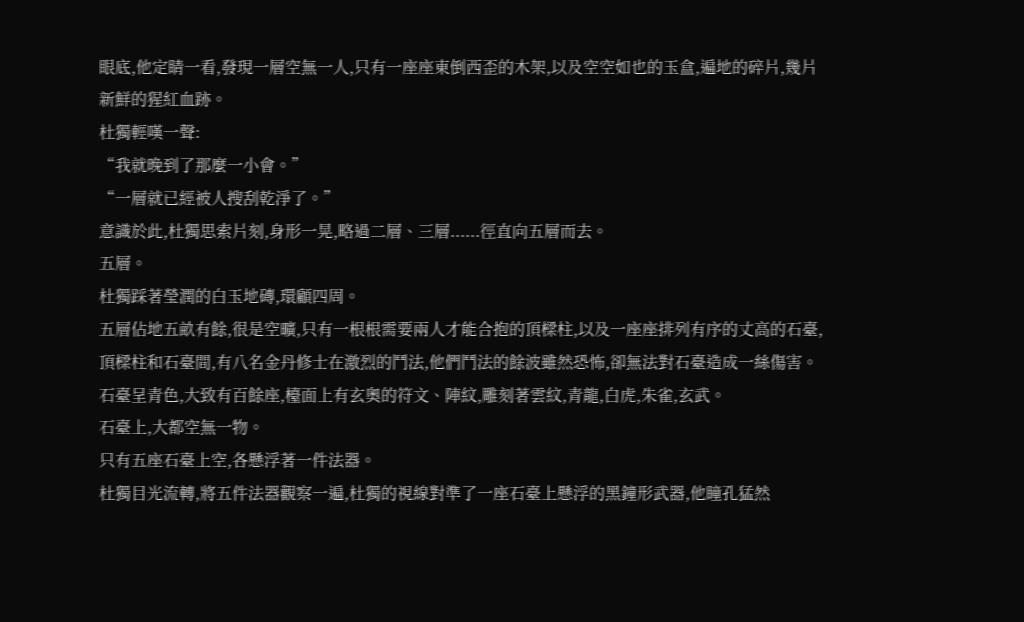眼底,他定睛一看,發現一層空無一人,只有一座座東倒西歪的木架,以及空空如也的玉盒,遍地的碎片,幾片新鮮的猩紅血跡。
杜獨輕嘆一聲:
“我就晚到了那麼一小會。”
“一層就已經被人搜刮乾淨了。”
意識於此,杜獨思索片刻,身形一晃,略過二層、三層......徑直向五層而去。
五層。
杜獨踩著瑩潤的白玉地磚,環顧四周。
五層佔地五畝有餘,很是空曠,只有一根根需要兩人才能合抱的頂樑柱,以及一座座排列有序的丈高的石臺,頂樑柱和石臺間,有八名金丹修士在激烈的鬥法,他們鬥法的餘波雖然恐怖,卻無法對石臺造成一絲傷害。
石臺呈青色,大致有百餘座,檯面上有玄奧的符文、陣紋,雕刻著雲紋,青龍,白虎,朱雀,玄武。
石臺上,大都空無一物。
只有五座石臺上空,各懸浮著一件法器。
杜獨目光流轉,將五件法器觀察一遍,杜獨的視線對準了一座石臺上懸浮的黑鐘形武器,他瞳孔猛然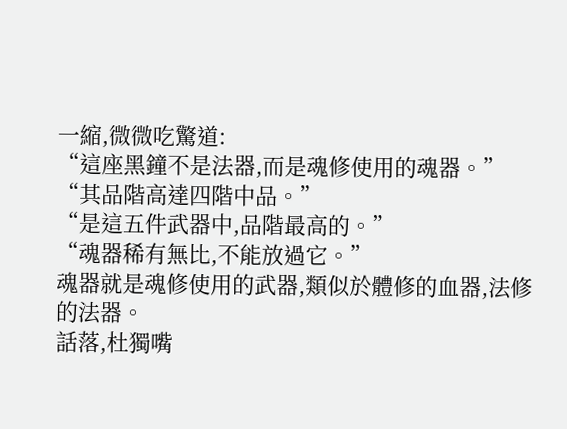一縮,微微吃驚道:
“這座黑鐘不是法器,而是魂修使用的魂器。”
“其品階高達四階中品。”
“是這五件武器中,品階最高的。”
“魂器稀有無比,不能放過它。”
魂器就是魂修使用的武器,類似於體修的血器,法修的法器。
話落,杜獨嘴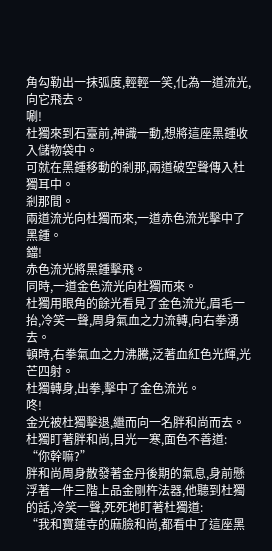角勾勒出一抹弧度,輕輕一笑,化為一道流光,向它飛去。
唰!
杜獨來到石臺前,神識一動,想將這座黑鍾收入儲物袋中。
可就在黑鍾移動的剎那,兩道破空聲傳入杜獨耳中。
剎那間。
兩道流光向杜獨而來,一道赤色流光擊中了黑鍾。
鐺!
赤色流光將黑鍾擊飛。
同時,一道金色流光向杜獨而來。
杜獨用眼角的餘光看見了金色流光,眉毛一抬,冷笑一聲,周身氣血之力流轉,向右拳湧去。
頓時,右拳氣血之力沸騰,泛著血紅色光輝,光芒四射。
杜獨轉身,出拳,擊中了金色流光。
咚!
金光被杜獨擊退,繼而向一名胖和尚而去。
杜獨盯著胖和尚,目光一寒,面色不善道:
“你幹嘛?”
胖和尚周身散發著金丹後期的氣息,身前懸浮著一件三階上品金剛杵法器,他聽到杜獨的話,冷笑一聲,死死地盯著杜獨道:
“我和寶蓮寺的麻臉和尚,都看中了這座黑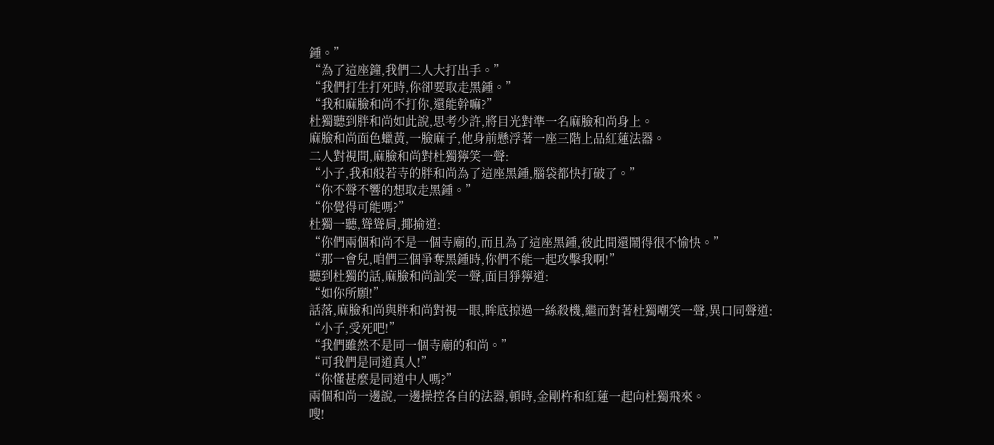鍾。”
“為了這座鐘,我們二人大打出手。”
“我們打生打死時,你卻要取走黑鍾。”
“我和麻臉和尚不打你,還能幹嘛?”
杜獨聽到胖和尚如此說,思考少許,將目光對準一名麻臉和尚身上。
麻臉和尚面色蠟黃,一臉麻子,他身前懸浮著一座三階上品紅蓮法器。
二人對視間,麻臉和尚對杜獨獰笑一聲:
“小子,我和般若寺的胖和尚為了這座黑鍾,腦袋都快打破了。”
“你不聲不響的想取走黑鍾。”
“你覺得可能嗎?”
杜獨一聽,聳聳肩,揶揄道:
“你們兩個和尚不是一個寺廟的,而且為了這座黑鍾,彼此間還鬧得很不愉快。”
“那一會兒,咱們三個爭奪黑鍾時,你們不能一起攻擊我啊!”
聽到杜獨的話,麻臉和尚訕笑一聲,面目猙獰道:
“如你所願!”
話落,麻臉和尚與胖和尚對視一眼,眸底掠過一絲殺機,繼而對著杜獨嘲笑一聲,異口同聲道:
“小子,受死吧!”
“我們雖然不是同一個寺廟的和尚。”
“可我們是同道真人!”
“你懂甚麼是同道中人嗎?”
兩個和尚一邊說,一邊操控各自的法器,頓時,金剛杵和紅蓮一起向杜獨飛來。
嗖!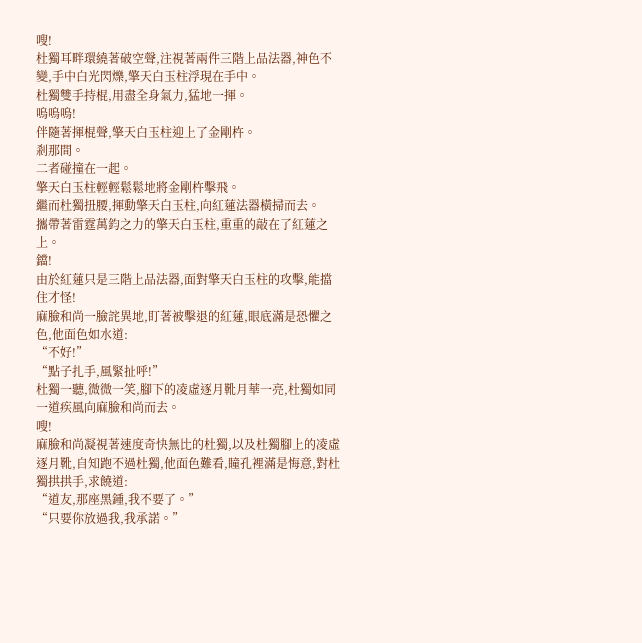嗖!
杜獨耳畔環繞著破空聲,注視著兩件三階上品法器,神色不變,手中白光閃爍,擎天白玉柱浮現在手中。
杜獨雙手持棍,用盡全身氣力,猛地一揮。
嗚嗚嗚!
伴隨著揮棍聲,擎天白玉柱迎上了金剛杵。
剎那間。
二者碰撞在一起。
擎天白玉柱輕輕鬆鬆地將金剛杵擊飛。
繼而杜獨扭腰,揮動擎天白玉柱,向紅蓮法器橫掃而去。
攜帶著雷霆萬鈞之力的擎天白玉柱,重重的敲在了紅蓮之上。
鐺!
由於紅蓮只是三階上品法器,面對擎天白玉柱的攻擊,能擋住才怪!
麻臉和尚一臉詫異地,盯著被擊退的紅蓮,眼底滿是恐懼之色,他面色如水道:
“不好!”
“點子扎手,風緊扯呼!”
杜獨一聽,微微一笑,腳下的凌虛逐月靴月華一亮,杜獨如同一道疾風向麻臉和尚而去。
嗖!
麻臉和尚凝視著速度奇快無比的杜獨,以及杜獨腳上的凌虛逐月靴,自知跑不過杜獨,他面色難看,瞳孔裡滿是悔意,對杜獨拱拱手,求饒道:
“道友,那座黑鍾,我不要了。”
“只要你放過我,我承諾。”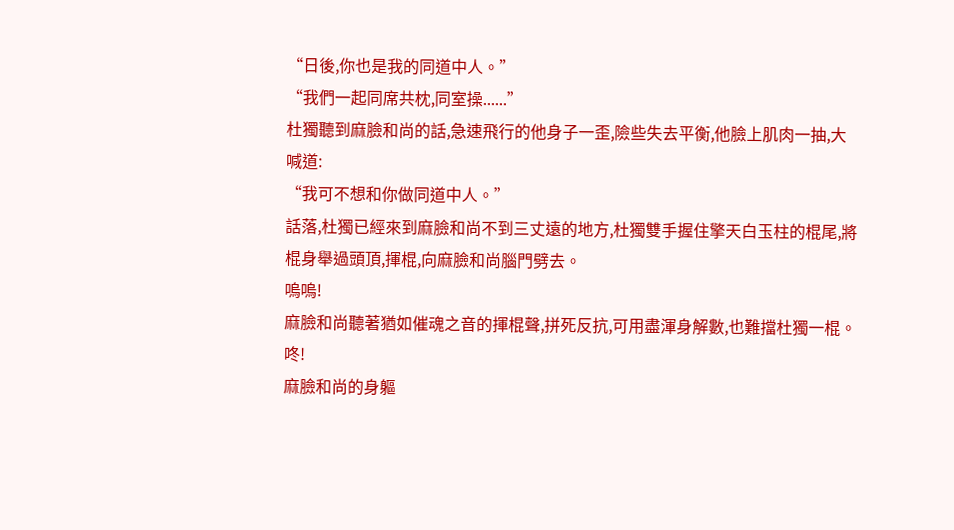“日後,你也是我的同道中人。”
“我們一起同席共枕,同室操......”
杜獨聽到麻臉和尚的話,急速飛行的他身子一歪,險些失去平衡,他臉上肌肉一抽,大喊道:
“我可不想和你做同道中人。”
話落,杜獨已經來到麻臉和尚不到三丈遠的地方,杜獨雙手握住擎天白玉柱的棍尾,將棍身舉過頭頂,揮棍,向麻臉和尚腦門劈去。
嗚嗚!
麻臉和尚聽著猶如催魂之音的揮棍聲,拼死反抗,可用盡渾身解數,也難擋杜獨一棍。
咚!
麻臉和尚的身軀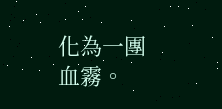化為一團血霧。